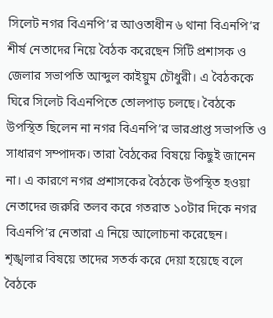সিলেট নগর বিএনপি’র আওতাধীন ৬ থানা বিএনপি’র শীর্ষ নেতাদের নিয়ে বৈঠক করেছেন সিটি প্রশাসক ও জেলার সভাপতি আব্দুল কাইয়ুম চৌধুরী। এ বৈঠককে ঘিরে সিলেট বিএনপিতে তোলপাড় চলছে। বৈঠকে উপস্থিত ছিলেন না নগর বিএনপি’র ভারপ্রাপ্ত সভাপতি ও সাধারণ সম্পাদক। তারা বৈঠকের বিষয়ে কিছুই জানেন না। এ কারণে নগর প্রশাসকের বৈঠকে উপস্থিত হওয়া নেতাদের জরুরি তলব করে গতরাত ১০টার দিকে নগর বিএনপি’র নেতারা এ নিয়ে আলোচনা করেছেন।
শৃঙ্খলার বিষয়ে তাদের সতর্ক করে দেয়া হয়েছে বলে বৈঠকে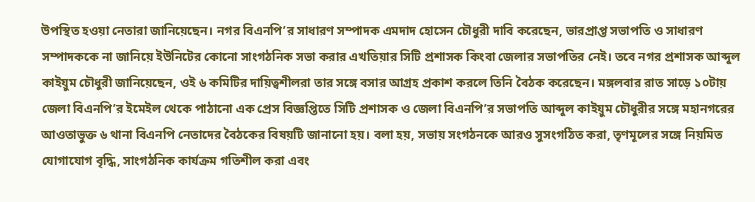উপস্থিত হওয়া নেতারা জানিয়েছেন। নগর বিএনপি’র সাধারণ সম্পাদক এমদাদ হোসেন চৌধুরী দাবি করেছেন, ভারপ্রাপ্ত সভাপতি ও সাধারণ সম্পাদককে না জানিয়ে ইউনিটের কোনো সাংগঠনিক সভা করার এখতিয়ার সিটি প্রশাসক কিংবা জেলার সভাপতির নেই। তবে নগর প্রশাসক আব্দুল কাইয়ুম চৌধুরী জানিয়েছেন, ওই ৬ কমিটির দায়িত্বশীলরা তার সঙ্গে বসার আগ্রহ প্রকাশ করলে তিনি বৈঠক করেছেন। মঙ্গলবার রাত সাড়ে ১০টায় জেলা বিএনপি’র ইমেইল থেকে পাঠানো এক প্রেস বিজ্ঞপ্তিতে সিটি প্রশাসক ও জেলা বিএনপি’র সভাপতি আব্দুল কাইয়ুম চৌধুরীর সঙ্গে মহানগরের আওতাভুক্ত ৬ থানা বিএনপি নেতাদের বৈঠকের বিষয়টি জানানো হয়। বলা হয়, সভায় সংগঠনকে আরও সুসংগঠিত করা, তৃণমূলের সঙ্গে নিয়মিত যোগাযোগ বৃদ্ধি, সাংগঠনিক কার্যক্রম গতিশীল করা এবং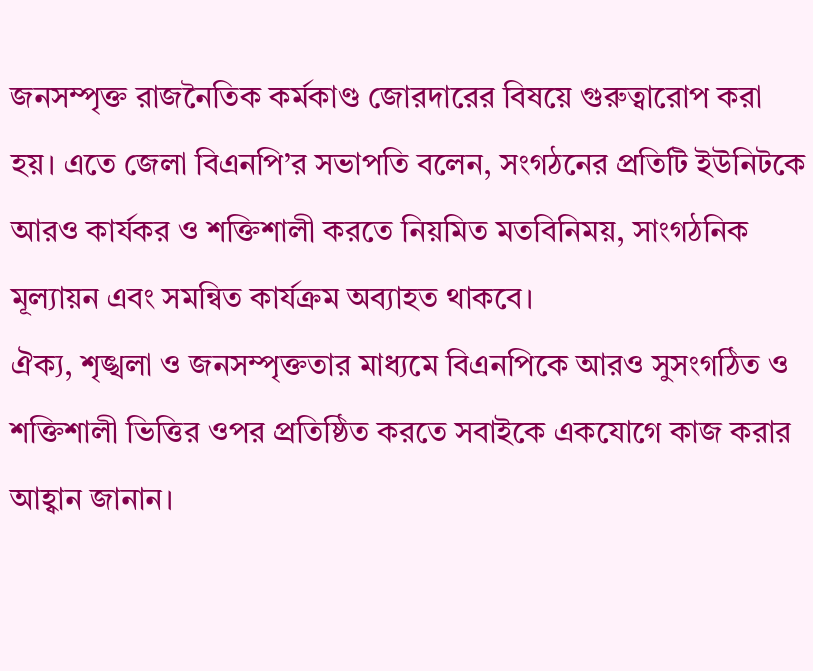জনসম্পৃক্ত রাজনৈতিক কর্মকাণ্ড জোরদারের বিষয়ে গুরুত্বারোপ করা হয়। এতে জেলা বিএনপি’র সভাপতি বলেন, সংগঠনের প্রতিটি ইউনিটকে আরও কার্যকর ও শক্তিশালী করতে নিয়মিত মতবিনিময়, সাংগঠনিক মূল্যায়ন এবং সমন্বিত কার্যক্রম অব্যাহত থাকবে।
ঐক্য, শৃঙ্খলা ও জনসম্পৃক্ততার মাধ্যমে বিএনপিকে আরও সুসংগঠিত ও শক্তিশালী ভিত্তির ওপর প্রতিষ্ঠিত করতে সবাইকে একযোগে কাজ করার আহ্বান জানান।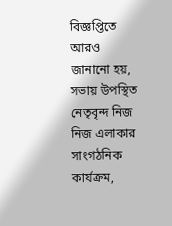বিজ্ঞপ্তিতে আরও জানানো হয়, সভায় উপস্থিত নেতৃবৃন্দ নিজ নিজ এলাকার সাংগঠনিক কার্যক্রম,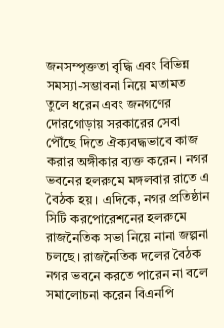জনসম্পৃক্ততা বৃদ্ধি এবং বিভিন্ন সমস্যা-সম্ভাবনা নিয়ে মতামত তুলে ধরেন এবং জনগণের দোরগোড়ায় সরকারের সেবা পৌঁছে দিতে ঐক্যবদ্ধভাবে কাজ করার অঙ্গীকার ব্যক্ত করেন। নগর ভবনের হলরুমে মঙ্গলবার রাতে এ বৈঠক হয়। এদিকে, নগর প্রতিষ্ঠান সিটি করপোরেশনের হলরুমে রাজনৈতিক সভা নিয়ে নানা জল্পনা চলছে। রাজনৈতিক দলের বৈঠক নগর ভবনে করতে পারেন না বলে সমালোচনা করেন বিএনপি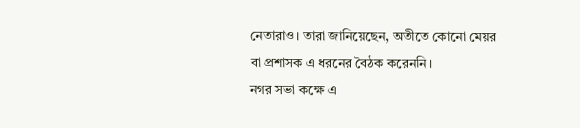নেতারাও। তারা জানিয়েছেন, অতীতে কোনো মেয়র বা প্রশাসক এ ধরনের বৈঠক করেননি।
নগর সভা কক্ষে এ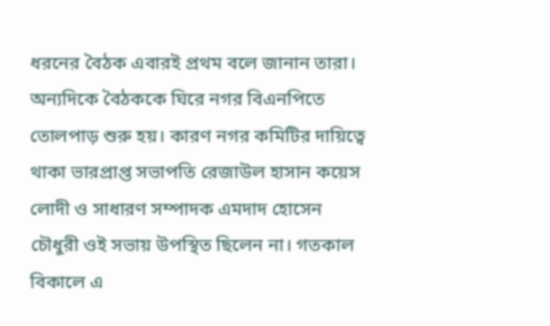ধরনের বৈঠক এবারই প্রথম বলে জানান তারা। অন্যদিকে বৈঠককে ঘিরে নগর বিএনপিতে তোলপাড় শুরু হয়। কারণ নগর কমিটির দায়িত্বে থাকা ভারপ্রাপ্ত সভাপতি রেজাউল হাসান কয়েস লোদী ও সাধারণ সম্পাদক এমদাদ হোসেন চৌধুরী ওই সভায় উপস্থিত ছিলেন না। গতকাল বিকালে এ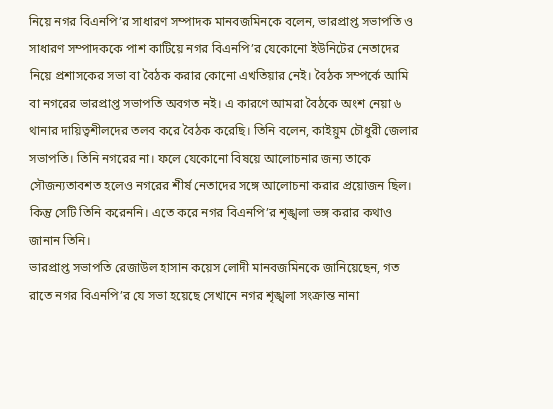নিয়ে নগর বিএনপি’র সাধারণ সম্পাদক মানবজমিনকে বলেন, ভারপ্রাপ্ত সভাপতি ও সাধারণ সম্পাদককে পাশ কাটিয়ে নগর বিএনপি’র যেকোনো ইউনিটের নেতাদের নিয়ে প্রশাসকের সভা বা বৈঠক করার কোনো এখতিয়ার নেই। বৈঠক সম্পর্কে আমি বা নগরের ভারপ্রাপ্ত সভাপতি অবগত নই। এ কারণে আমরা বৈঠকে অংশ নেয়া ৬ থানার দায়িত্বশীলদের তলব করে বৈঠক করেছি। তিনি বলেন, কাইয়ুম চৌধুরী জেলার সভাপতি। তিনি নগরের না। ফলে যেকোনো বিষয়ে আলোচনার জন্য তাকে সৌজন্যতাবশত হলেও নগরের শীর্ষ নেতাদের সঙ্গে আলোচনা করার প্রয়োজন ছিল। কিন্তু সেটি তিনি করেননি। এতে করে নগর বিএনপি’র শৃঙ্খলা ভঙ্গ করার কথাও জানান তিনি।
ভারপ্রাপ্ত সভাপতি রেজাউল হাসান কয়েস লোদী মানবজমিনকে জানিয়েছেন, গত রাতে নগর বিএনপি’র যে সভা হয়েছে সেখানে নগর শৃঙ্খলা সংক্রান্ত নানা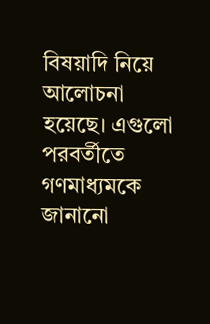বিষয়াদি নিয়ে আলোচনা হয়েছে। এগুলো পরবর্তীতে গণমাধ্যমকে জানানো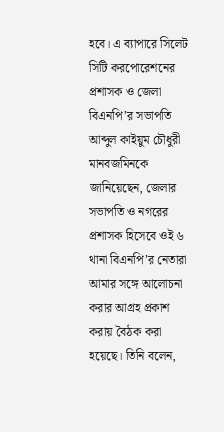হবে। এ ব্যাপারে সিলেট সিটি করপোরেশনের প্রশাসক ও জেলা বিএনপি’র সভাপতি আব্দুল কাইয়ুম চৌধুরী মানবজমিনকে জানিয়েছেন, জেলার সভাপতি ও নগরের প্রশাসক হিসেবে ওই ৬ থানা বিএনপি’র নেতারা আমার সঙ্গে আলোচনা করার আগ্রহ প্রকাশ করায় বৈঠক করা হয়েছে। তিনি বলেন,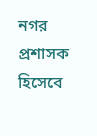নগর প্রশাসক হিসেবে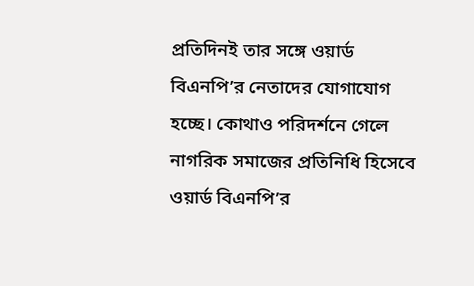প্রতিদিনই তার সঙ্গে ওয়ার্ড বিএনপি’র নেতাদের যোগাযোগ হচ্ছে। কোথাও পরিদর্শনে গেলে নাগরিক সমাজের প্রতিনিধি হিসেবে ওয়ার্ড বিএনপি’র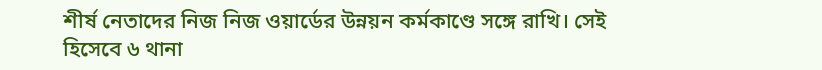শীর্ষ নেতাদের নিজ নিজ ওয়ার্ডের উন্নয়ন কর্মকাণ্ডে সঙ্গে রাখি। সেই হিসেবে ৬ থানা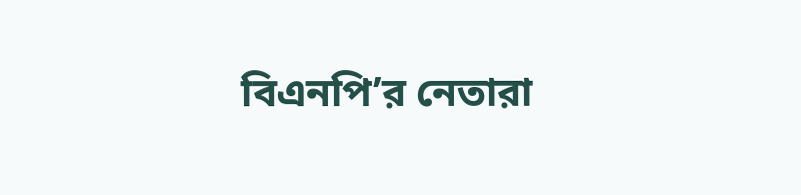বিএনপি’র নেতারা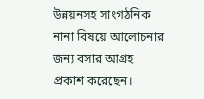উন্নয়নসহ সাংগঠনিক নানা বিষয়ে আলোচনার জন্য বসার আগ্রহ প্রকাশ করেছেন।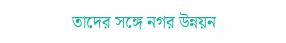তাদের সঙ্গে নগর উন্নয়ন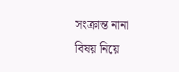সংক্রান্ত নানা বিষয় নিয়ে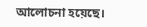আলোচনা হয়েছে।